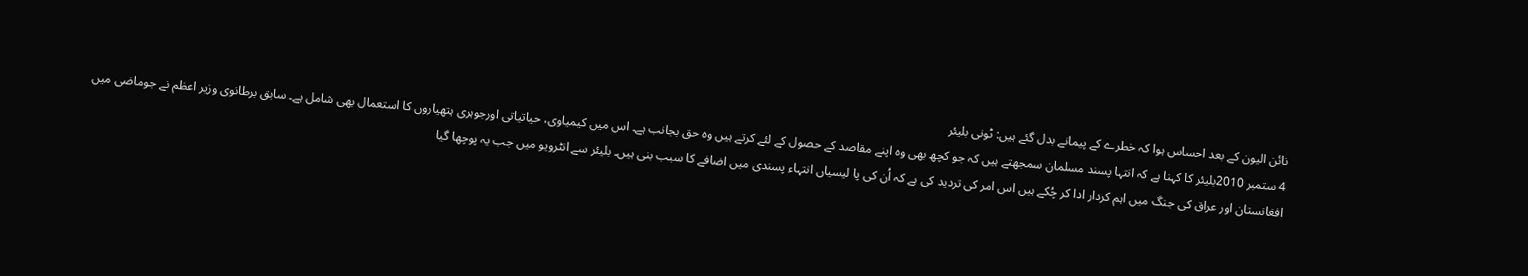نائن الیون کے بعد احساس ہوا کہ خطرے کے پیمانے بدل گئے ہیں: ٹونی بلیئر
4 ستمبر 2010بلیئر کا کہنا ہے کہ انتہا پسند مسلمان سمجھتے ہیں کہ جو کچھ بھی وہ اپنے مقاصد کے حصول کے لئے کرتے ہیں وہ حق بجانب ہے۔ اس میں کیمیاوی، حیاتیاتی اورجوہری ہتھیاروں کا استعمال بھی شامل ہے۔ سابق برطانوی وزیر اعظم نے جوماضی میں افغانستان اور عراق کی جنگ میں اہم کردار ادا کر چُکے ہیں اس امر کی تردید کی ہے کہ اُن کی پا لیسیاں انتہاء پسندی میں اضافے کا سبب بنی ہیں۔ بلیئر سے انٹرویو میں جب یہ پوچھا گیا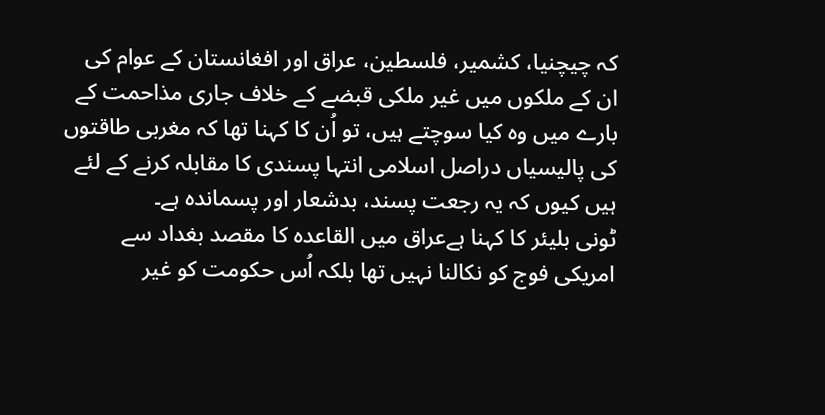کہ چیچنیا، کشمیر، فلسطین، عراق اور افغانستان کے عوام کی ان کے ملکوں میں غیر ملکی قبضے کے خلاف جاری مذاحمت کے بارے میں وہ کیا سوچتے ہیں، تو اُن کا کہنا تھا کہ مغربی طاقتوں کی پالیسیاں دراصل اسلامی انتہا پسندی کا مقابلہ کرنے کے لئے ہیں کیوں کہ یہ رجعت پسند، بدشعار اور پسماندہ ہے۔
ٹونی بلیئر کا کہنا ہےعراق میں القاعدہ کا مقصد بغداد سے امریکی فوج کو نکالنا نہیں تھا بلکہ اُس حکومت کو غیر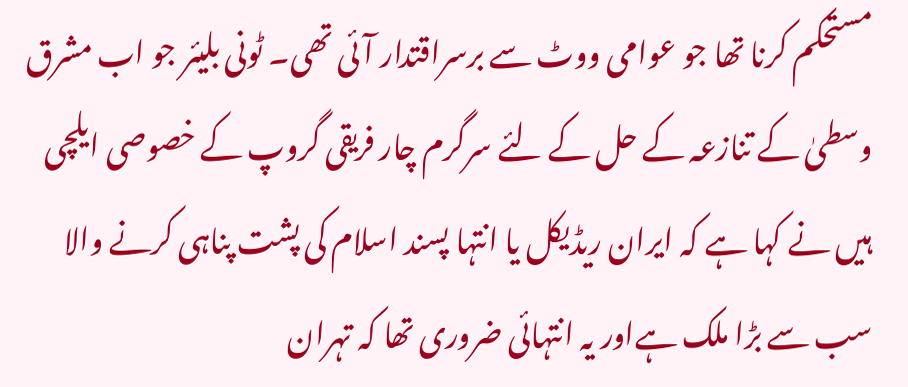مستحکم کرنا تھا جو عوامی ووٹ سے برسراقتدار آئی تھی۔ ٹونی بلیئر جو اب مشرق وسطیٰ کے تنازعہ کے حل کے لئے سرگرم چار فریقی گروپ کے خصوصی ایلچی ہیں نے کہا ہے کہ ایران ریڈیکل یا انتہا پسند اسلام کی پشت پناہی کرنے والا سب سے بڑا ملک ہےاور یہ انتہائی ضروری تھا کہ تہران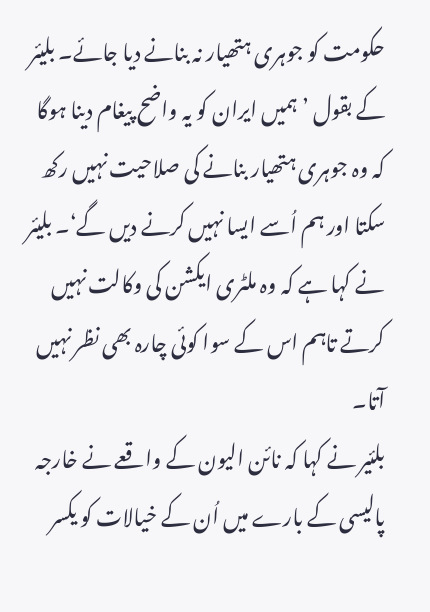حکومت کو جوہری ہتھیار نہ بنانے دیا جائے۔ بلیئر کے بقول ’ ہمیں ایران کو یہ واضح پیغام دینا ہوگا کہ وہ جوہری ہتھیار بنانے کی صلاحیت نہیں رکھ سکتا اور ہم اُسے ایسا نہیں کرنے دیں گے‘۔ بلیئر نے کہا ہے کہ وہ ملٹری ایکشن کی وکالت نہیں کرتے تاہم اس کے سوا کوئی چارہ بھی نظر نہیں آتا۔
بلئیر نے کہا کہ نائن الیون کے واقعے نے خارجہ پالیسی کے بارے میں اُن کے خیالات کو یکسر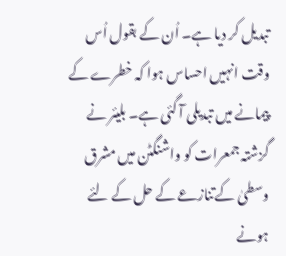تبدیل کر دیا ہے۔ اُن کے بقول اُس وقت انہیں احساس ہوا کہ خطرے کے پیمانے میں تبدیلی آ گئی ہے۔ بلیئر نے گزشتہ جمعرات کو واشنگٹن میں مشرق وسطیٰ کےتنازعے کے حل کے لئے ہونے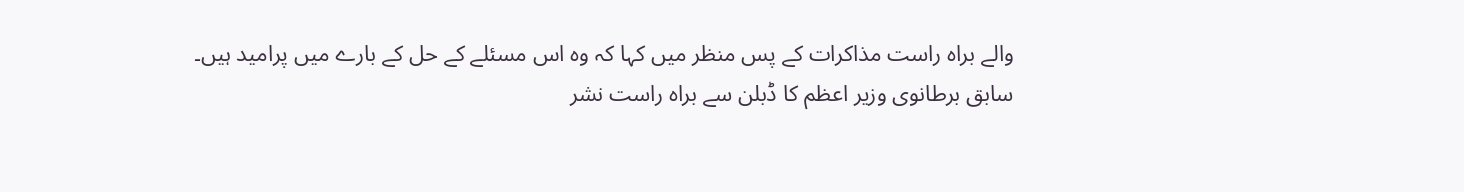والے براہ راست مذاکرات کے پس منظر میں کہا کہ وہ اس مسئلے کے حل کے بارے میں پرامید ہیں۔
سابق برطانوی وزیر اعظم کا ڈبلن سے براہ راست نشر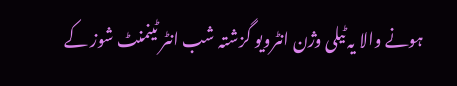ہونے والا یہ ٹیلی وژن انٹرویو گزشتہ شب انٹر ٹینمنٹ شوز کے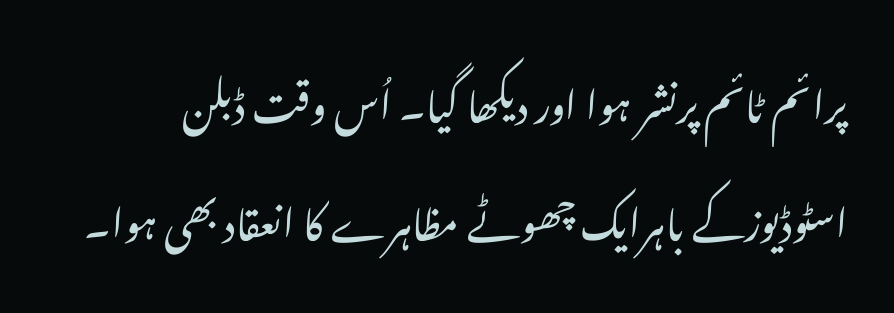پرائم ٹائم پرنشر ہوا اور دیکھا گیا۔ اُس وقت ڈبلن اسٹوڈیوزکے باہرایک چھوٹے مظاہرے کا انعقاد بھی ہوا۔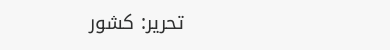تحریر: کشور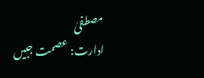مصطفیٰ
ادارت: عصمت جبیں